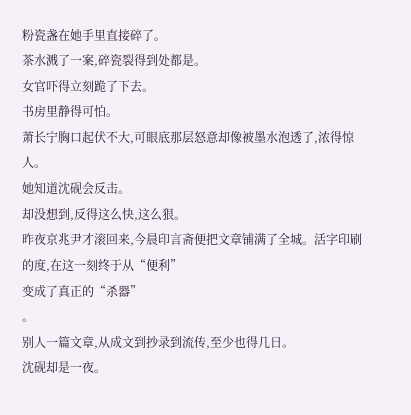粉瓷盏在她手里直接碎了。
茶水溅了一案,碎瓷裂得到处都是。
女官吓得立刻跪了下去。
书房里静得可怕。
萧长宁胸口起伏不大,可眼底那层怒意却像被墨水泡透了,浓得惊人。
她知道沈砚会反击。
却没想到,反得这么快,这么狠。
昨夜京兆尹才滚回来,今晨印言斋便把文章铺满了全城。活字印刷的度,在这一刻终于从“便利”
变成了真正的“杀器”
。
别人一篇文章,从成文到抄录到流传,至少也得几日。
沈砚却是一夜。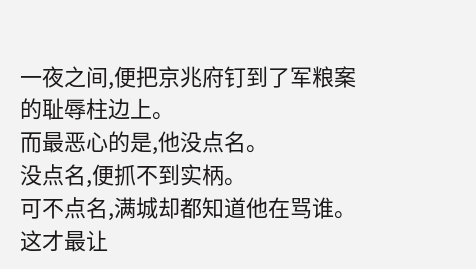一夜之间,便把京兆府钉到了军粮案的耻辱柱边上。
而最恶心的是,他没点名。
没点名,便抓不到实柄。
可不点名,满城却都知道他在骂谁。
这才最让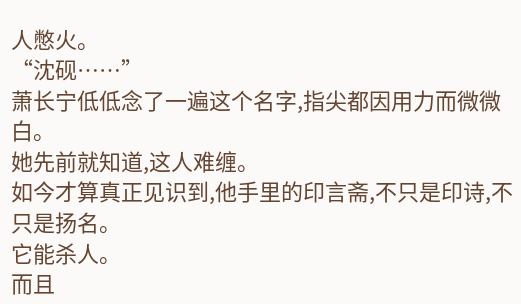人憋火。
“沈砚……”
萧长宁低低念了一遍这个名字,指尖都因用力而微微白。
她先前就知道,这人难缠。
如今才算真正见识到,他手里的印言斋,不只是印诗,不只是扬名。
它能杀人。
而且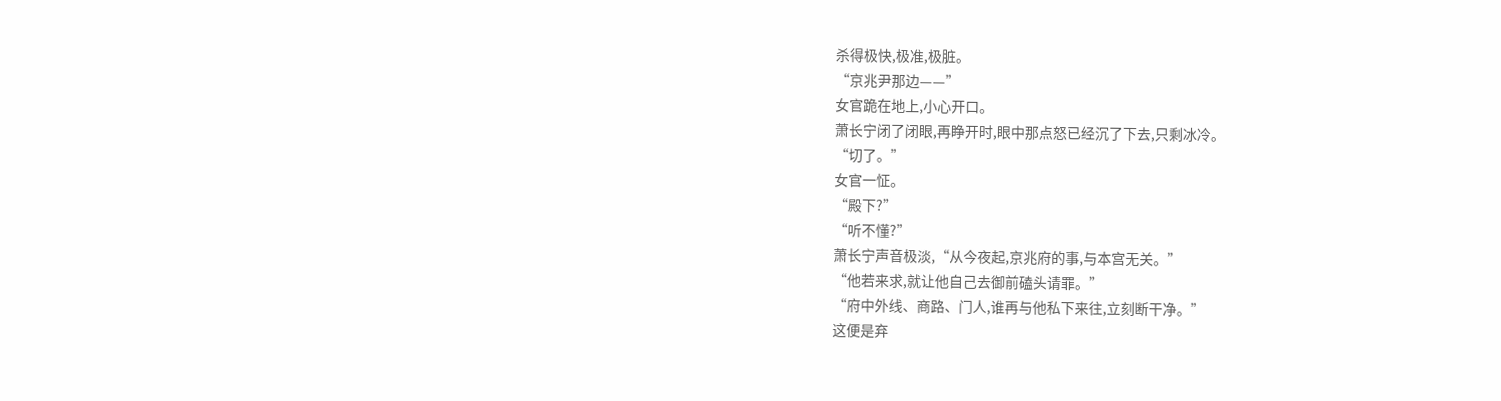杀得极快,极准,极脏。
“京兆尹那边——”
女官跪在地上,小心开口。
萧长宁闭了闭眼,再睁开时,眼中那点怒已经沉了下去,只剩冰冷。
“切了。”
女官一怔。
“殿下?”
“听不懂?”
萧长宁声音极淡,“从今夜起,京兆府的事,与本宫无关。”
“他若来求,就让他自己去御前磕头请罪。”
“府中外线、商路、门人,谁再与他私下来往,立刻断干净。”
这便是弃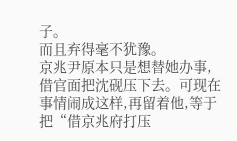子。
而且弃得毫不犹豫。
京兆尹原本只是想替她办事,借官面把沈砚压下去。可现在事情闹成这样,再留着他,等于把“借京兆府打压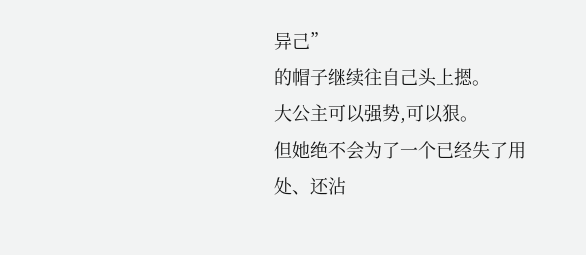异己”
的帽子继续往自己头上摁。
大公主可以强势,可以狠。
但她绝不会为了一个已经失了用处、还沾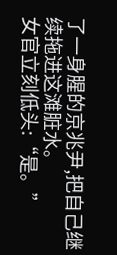了一身腥的京兆尹,把自己继续拖进这滩脏水。
女官立刻低头:“是。”